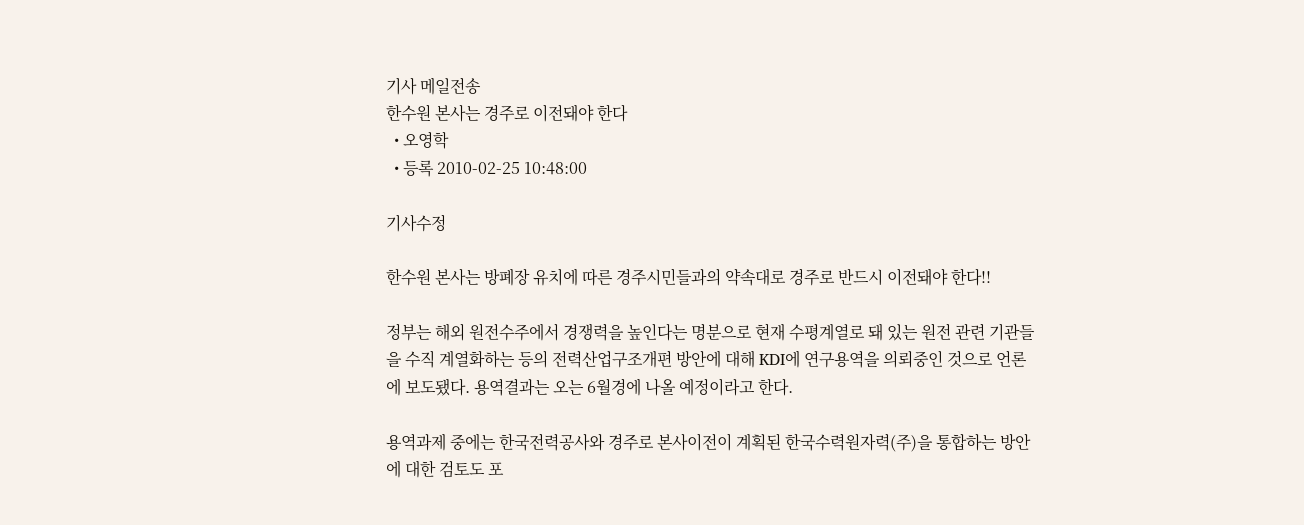기사 메일전송
한수원 본사는 경주로 이전돼야 한다
  • 오영학
  • 등록 2010-02-25 10:48:00

기사수정

한수원 본사는 방폐장 유치에 따른 경주시민들과의 약속대로 경주로 반드시 이전돼야 한다!!

정부는 해외 원전수주에서 경쟁력을 높인다는 명분으로 현재 수평계열로 돼 있는 원전 관련 기관들을 수직 계열화하는 등의 전력산업구조개편 방안에 대해 KDI에 연구용역을 의뢰중인 것으로 언론에 보도됐다. 용역결과는 오는 6월경에 나올 예정이라고 한다.

용역과제 중에는 한국전력공사와 경주로 본사이전이 계획된 한국수력원자력(주)을 통합하는 방안에 대한 검토도 포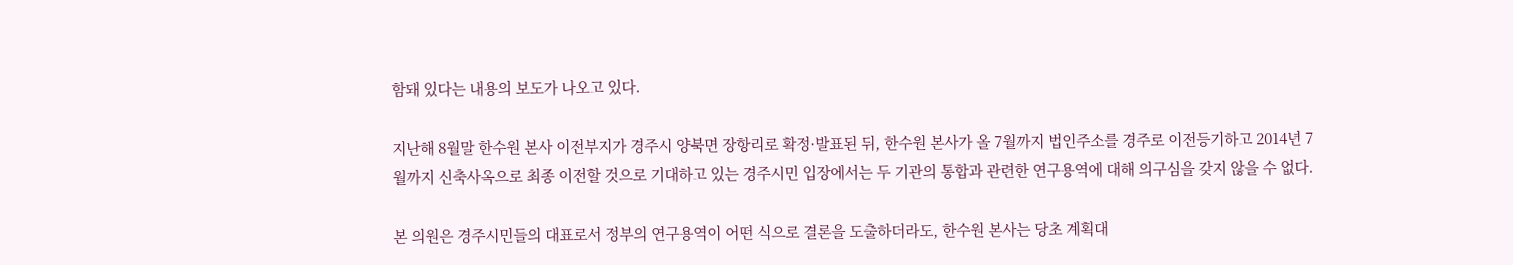함돼 있다는 내용의 보도가 나오고 있다.

지난해 8월말 한수원 본사 이전부지가 경주시 양북면 장항리로 확정·발표된 뒤, 한수원 본사가 올 7월까지 법인주소를 경주로 이전등기하고 2014년 7월까지 신축사옥으로 최종 이전할 것으로 기대하고 있는 경주시민 입장에서는 두 기관의 통합과 관련한 연구용역에 대해 의구심을 갖지 않을 수 없다.

본 의원은 경주시민들의 대표로서 정부의 연구용역이 어떤 식으로 결론을 도출하더라도, 한수원 본사는 당초 계획대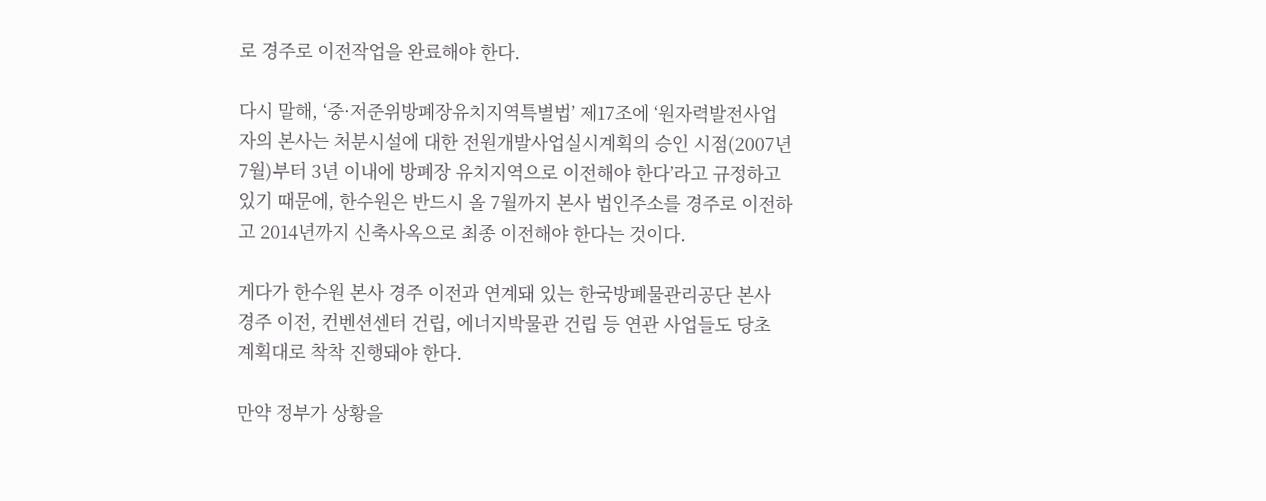로 경주로 이전작업을 완료해야 한다.

다시 말해, ‘중·저준위방폐장유치지역특별법’ 제17조에 ‘원자력발전사업자의 본사는 처분시설에 대한 전원개발사업실시계획의 승인 시점(2007년7월)부터 3년 이내에 방폐장 유치지역으로 이전해야 한다’라고 규정하고 있기 때문에, 한수원은 반드시 올 7월까지 본사 법인주소를 경주로 이전하고 2014년까지 신축사옥으로 최종 이전해야 한다는 것이다.

게다가 한수원 본사 경주 이전과 연계돼 있는 한국방폐물관리공단 본사 경주 이전, 컨벤션센터 건립, 에너지박물관 건립 등 연관 사업들도 당초 계획대로 착착 진행돼야 한다.

만약 정부가 상황을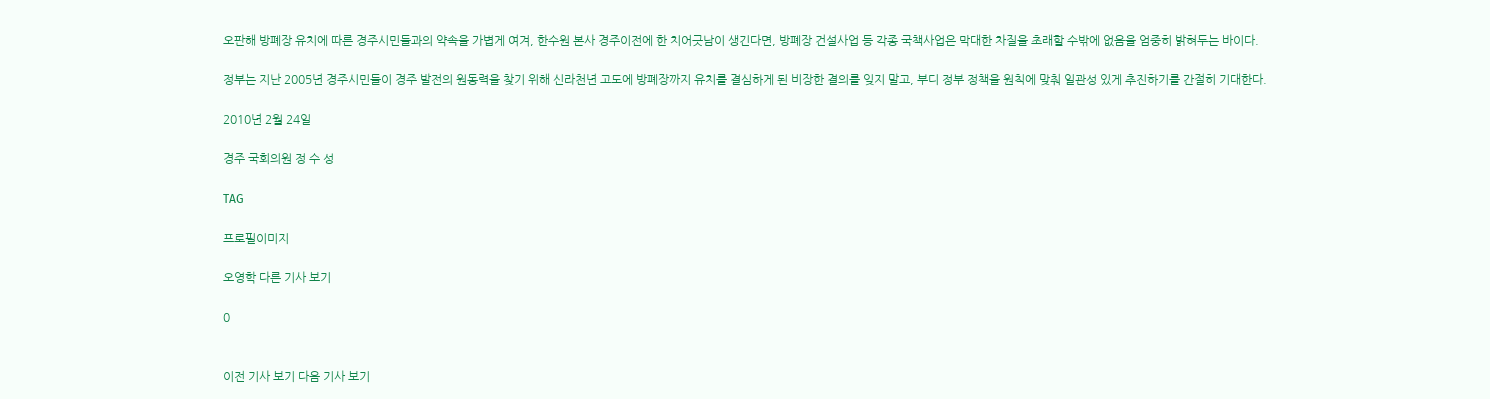오판해 방폐장 유치에 따른 경주시민들과의 약속을 가볍게 여겨, 한수원 본사 경주이전에 한 치어긋남이 생긴다면, 방폐장 건설사업 등 각종 국책사업은 막대한 차질을 초래할 수밖에 없음을 엄중히 밝혀두는 바이다.

정부는 지난 2005년 경주시민들이 경주 발전의 원동력을 찾기 위해 신라천년 고도에 방폐장까지 유치를 결심하게 된 비장한 결의를 잊지 말고, 부디 정부 정책을 원칙에 맞춰 일관성 있게 추진하기를 간절히 기대한다.

2010년 2월 24일

경주 국회의원 정 수 성

TAG

프로필이미지

오영학 다른 기사 보기

0


이전 기사 보기 다음 기사 보기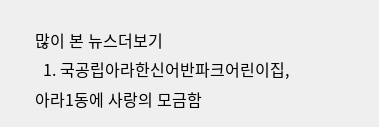많이 본 뉴스더보기
  1. 국공립아라한신어반파크어린이집, 아라1동에 사랑의 모금함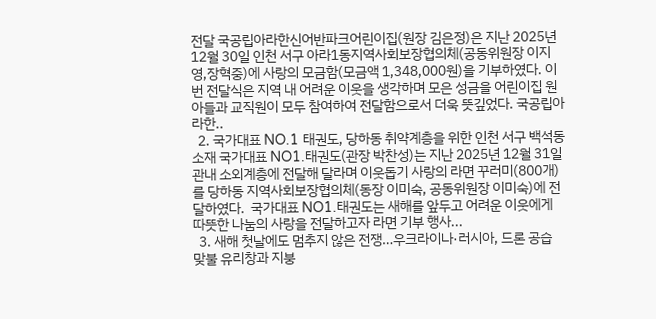전달 국공립아라한신어반파크어린이집(원장 김은정)은 지난 2025년 12월 30일 인천 서구 아라1동지역사회보장협의체(공동위원장 이지영,장혁중)에 사랑의 모금함(모금액 1,348,000원)을 기부하였다. 이번 전달식은 지역 내 어려운 이웃을 생각하며 모은 성금을 어린이집 원아들과 교직원이 모두 참여하여 전달함으로서 더욱 뜻깊었다. 국공립아라한..
  2. 국가대표 NO.1 태권도, 당하동 취약계층을 위한 인천 서구 백석동 소재 국가대표 NO1.태권도(관장 박찬성)는 지난 2025년 12월 31일 관내 소외계층에 전달해 달라며 이웃돕기 사랑의 라면 꾸러미(800개)를 당하동 지역사회보장협의체(동장 이미숙, 공동위원장 이미숙)에 전달하였다.  국가대표 NO1.태권도는 새해를 앞두고 어려운 이웃에게 따뜻한 나눔의 사랑을 전달하고자 라면 기부 행사...
  3. 새해 첫날에도 멈추지 않은 전쟁…우크라이나·러시아, 드론 공습 맞불 유리창과 지붕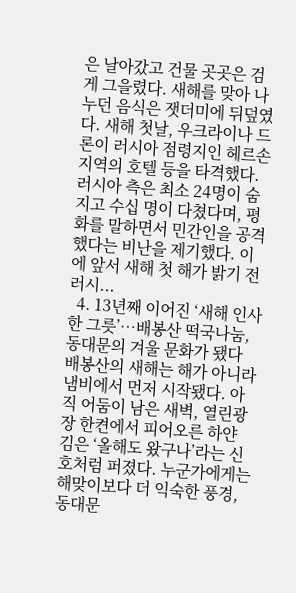은 날아갔고 건물 곳곳은 검게 그을렸다. 새해를 맞아 나누던 음식은 잿더미에 뒤덮였다. 새해 첫날, 우크라이나 드론이 러시아 점령지인 헤르손 지역의 호텔 등을 타격했다. 러시아 측은 최소 24명이 숨지고 수십 명이 다쳤다며, 평화를 말하면서 민간인을 공격했다는 비난을 제기했다. 이에 앞서 새해 첫 해가 밝기 전 러시...
  4. 13년째 이어진 ‘새해 인사 한 그릇’…배봉산 떡국나눔, 동대문의 겨울 문화가 됐다 배봉산의 새해는 해가 아니라 냄비에서 먼저 시작됐다. 아직 어둠이 남은 새벽, 열린광장 한켠에서 피어오른 하얀 김은 ‘올해도 왔구나’라는 신호처럼 퍼졌다. 누군가에게는 해맞이보다 더 익숙한 풍경, 동대문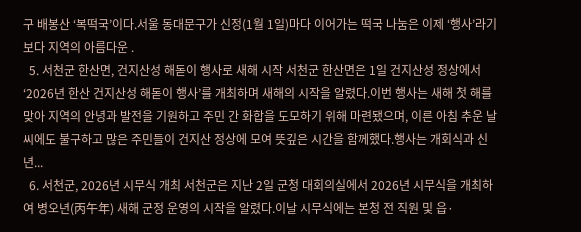구 배봉산 ‘복떡국’이다.서울 동대문구가 신정(1월 1일)마다 이어가는 떡국 나눔은 이제 ‘행사’라기보다 지역의 아름다운 .
  5. 서천군 한산면, 건지산성 해돋이 행사로 새해 시작 서천군 한산면은 1일 건지산성 정상에서 ‘2026년 한산 건지산성 해돋이 행사’를 개최하며 새해의 시작을 알렸다.이번 행사는 새해 첫 해를 맞아 지역의 안녕과 발전을 기원하고 주민 간 화합을 도모하기 위해 마련됐으며, 이른 아침 추운 날씨에도 불구하고 많은 주민들이 건지산 정상에 모여 뜻깊은 시간을 함께했다.행사는 개회식과 신년...
  6. 서천군, 2026년 시무식 개최 서천군은 지난 2일 군청 대회의실에서 2026년 시무식을 개최하여 병오년(丙午年) 새해 군정 운영의 시작을 알렸다.이날 시무식에는 본청 전 직원 및 읍·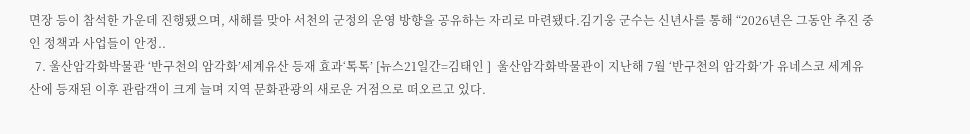면장 등이 참석한 가운데 진행됐으며, 새해를 맞아 서천의 군정의 운영 방향을 공유하는 자리로 마련됐다.김기웅 군수는 신년사를 통해 “2026년은 그동안 추진 중인 정책과 사업들이 안정..
  7. 울산암각화박물관 ‘반구천의 암각화’세계유산 등재 효과‘톡톡’ [뉴스21일간=김태인 ]  울산암각화박물관이 지난해 7월 ‘반구천의 암각화’가 유네스코 세계유산에 등재된 이후 관람객이 크게 늘며 지역 문화관광의 새로운 거점으로 떠오르고 있다.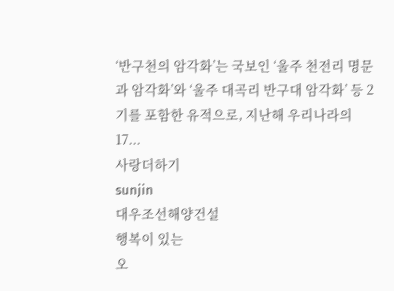‘반구천의 암각화’는 국보인 ‘울주 천전리 명문과 암각화’와 ‘울주 대곡리 반구대 암각화’ 등 2기를 포함한 유적으로, 지난해 우리나라의 17...
사랑더하기
sunjin
대우조선해양건설
행복이 있는
오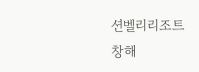션벨리리조트
창해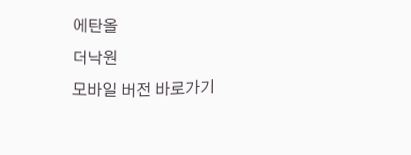에탄올
더낙원
모바일 버전 바로가기